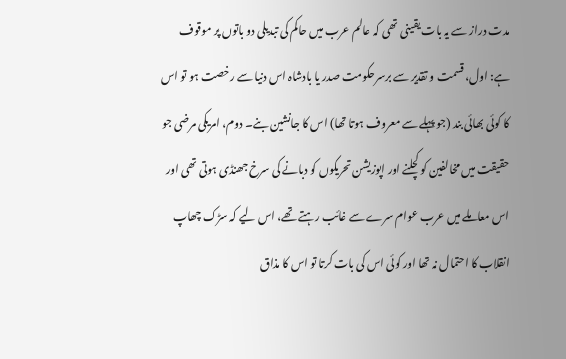مدت دراز سے یہ بات یقینی تھی کہ عالم عرب میں حاکم کی تبدیلی دو باتوں پر موقوف ہے: اول، قسمت و تقدیر سے برسرحکومت صدر یا بادشاہ اس دنیا سے رخصت ہو تو اس کا کوئی بھائی بند (جو پہلے سے معروف ہوتا تھا) اس کا جانشین بنے۔ دوم، امریکی مرضی جو حقیقت میں مخالفین کو کچلنے اور اپوزیشن تحریکوں کو دبانے کی سرخ جھنڈی ہوتی تھی اور اس معاملے میں عرب عوام سرے سے غائب رہتے تھے، اس لیے کہ سڑک چھاپ انقلاب کا احتمال نہ تھا اور کوئی اس کی بات کرتا تو اس کا مذاق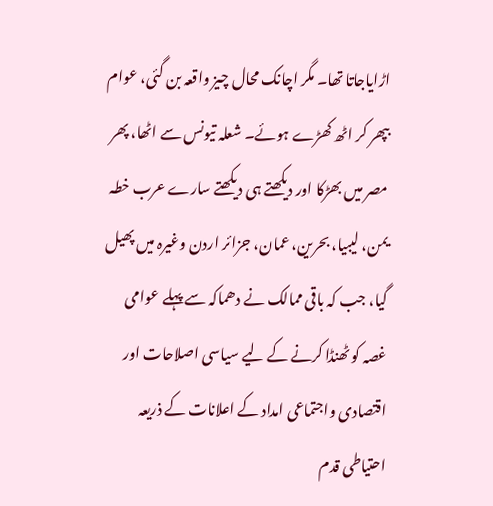اڑایاجاتا تھا۔ مگر اچانک محال چیز واقعہ بن گئی، عوام بپھر کر اٹھ کھڑے ہوئے۔ شعلہ تیونس سے اٹھا، پھر مصر میں بھڑکا اور دیکھتے ہی دیکھتے سارے عرب خطہ یمن، لیبیا، بحرین، عمان، جزائر اردن وغیرہ میں پھیل گیا، جب کہ باقی ممالک نے دھماکہ سے پہلے عوامی غصہ کو ٹھنڈا کرنے کے لیے سیاسی اصلاحات اور اقتصادی واجتماعی امداد کے اعلانات کے ذریعہ احتیاطی قدم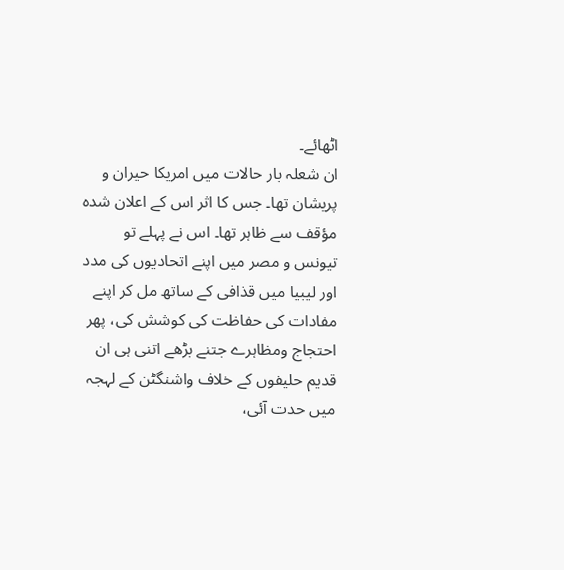اٹھائے۔
ان شعلہ بار حالات میں امریکا حیران و پریشان تھا۔ جس کا اثر اس کے اعلان شدہ مؤقف سے ظاہر تھا۔ اس نے پہلے تو تیونس و مصر میں اپنے اتحادیوں کی مدد اور لیبیا میں قذافی کے ساتھ مل کر اپنے مفادات کی حفاظت کی کوشش کی، پھر احتجاج ومظاہرے جتنے بڑھے اتنی ہی ان قدیم حلیفوں کے خلاف واشنگٹن کے لہجہ میں حدت آئی،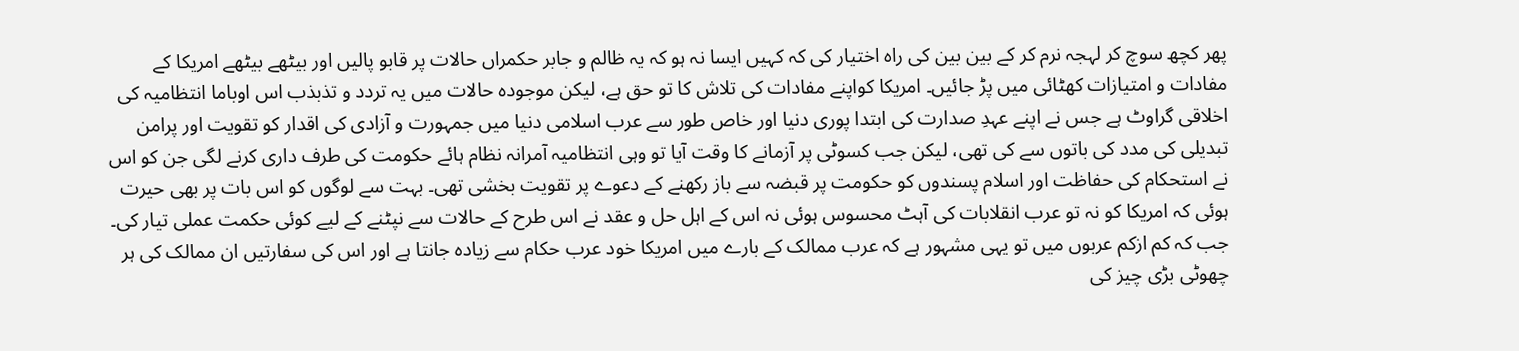پھر کچھ سوچ کر لہجہ نرم کر کے بین بین کی راہ اختیار کی کہ کہیں ایسا نہ ہو کہ یہ ظالم و جابر حکمراں حالات پر قابو پالیں اور بیٹھے بیٹھے امریکا کے مفادات و امتیازات کھٹائی میں پڑ جائیں۔ امریکا کواپنے مفادات کی تلاش کا تو حق ہے، لیکن موجودہ حالات میں یہ تردد و تذبذب اس اوباما انتظامیہ کی اخلاقی گراوٹ ہے جس نے اپنے عہدِ صدارت کی ابتدا پوری دنیا اور خاص طور سے عرب اسلامی دنیا میں جمہورت و آزادی کی اقدار کو تقویت اور پرامن تبدیلی کی مدد کی باتوں سے کی تھی، لیکن جب کسوٹی پر آزمانے کا وقت آیا تو وہی انتظامیہ آمرانہ نظام ہائے حکومت کی طرف داری کرنے لگی جن کو اس نے استحکام کی حفاظت اور اسلام پسندوں کو حکومت پر قبضہ سے باز رکھنے کے دعوے پر تقویت بخشی تھی۔ بہت سے لوگوں کو اس بات پر بھی حیرت ہوئی کہ امریکا کو نہ تو عرب انقلابات کی آہٹ محسوس ہوئی نہ اس کے اہل حل و عقد نے اس طرح کے حالات سے نپٹنے کے لیے کوئی حکمت عملی تیار کی۔ جب کہ کم ازکم عربوں میں تو یہی مشہور ہے کہ عرب ممالک کے بارے میں امریکا خود عرب حکام سے زیادہ جانتا ہے اور اس کی سفارتیں ان ممالک کی ہر چھوٹی بڑی چیز کی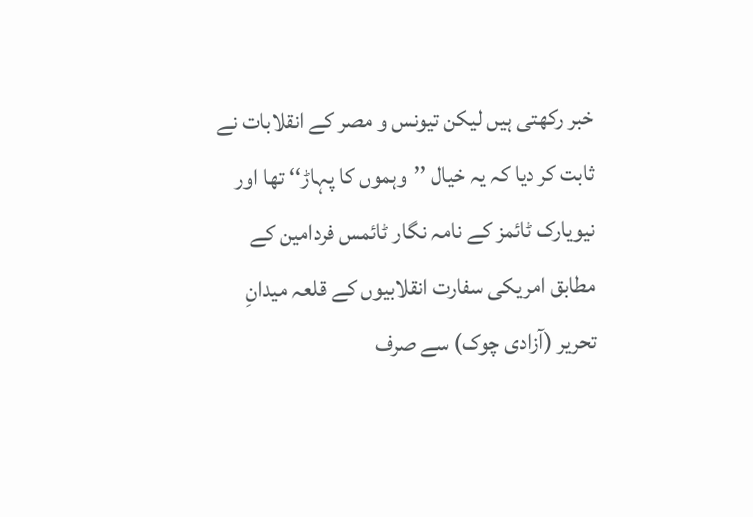خبر رکھتی ہیں لیکن تیونس و مصر کے انقلابات نے ثابت کر دیا کہ یہ خیال ’’وہموں کا پہاڑ‘‘ تھا اور نیویارک ٹائمز کے نامہ نگار ٹائمس فردامین کے مطابق امریکی سفارت انقلابیوں کے قلعہ میدانِ تحریر (آزادی چوک) سے صرف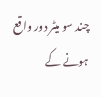چند سو میٹر دور واقع ہونے کے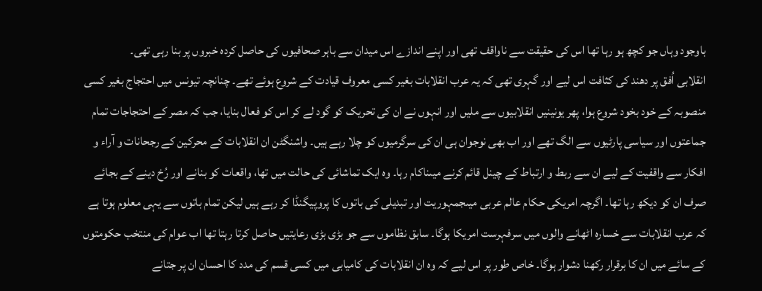باوجود وہاں جو کچھ ہو رہا تھا اس کی حقیقت سے ناواقف تھی اور اپنے اندازے اس میدان سے باہر صحافیوں کی حاصل کردہ خبروں پر بنا رہی تھی۔
انقلابی اُفق پر دھند کی کثافت اس لیے اور گہری تھی کہ یہ عرب انقلابات بغیر کسی معروف قیادت کے شروع ہوئے تھے۔ چنانچہ تیونس میں احتجاج بغیر کسی منصوبہ کے خود بخود شروع ہوا، پھر یونینیں انقلابیوں سے ملیں اور انہوں نے ان کی تحریک کو گود لے کر اس کو فعال بنایا، جب کہ مصر کے احتجاجات تمام جماعتوں اور سیاسی پارٹیوں سے الگ تھے اور اب بھی نوجوان ہی ان کی سرگرمیوں کو چلا رہے ہیں۔ واشنگٹن ان انقلابات کے محرکین کے رجحانات و آراء و افکار سے واقفیت کے لیے ان سے ربط و ارتباط کے چینل قائم کرنے میںناکام رہا۔ وہ ایک تماشائی کی حالت میں تھا، واقعات کو بنانے اور رُخ دینے کے بجائے صرف ان کو دیکھ رہا تھا۔ اگرچہ امریکی حکام عالم عربی میںجمہوریت اور تبدیلی کی باتوں کا پروپیگنڈا کر رہے ہیں لیکن تمام باتوں سے یہی معلوم ہوتا ہے کہ عرب انقلابات سے خسارہ اٹھانے والوں میں سرفہرست امریکا ہوگا۔ سابق نظاموں سے جو بڑی بڑی رعایتیں حاصل کرتا رہتا تھا اب عوام کی منتخب حکومتوں کے سائے میں ان کا برقرار رکھنا دشوار ہوگا۔ خاص طور پر اس لیے کہ وہ ان انقلابات کی کامیابی میں کسی قسم کی مدد کا احسان ان پر جتانے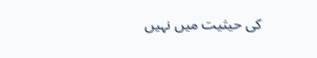کی حیثیت میں نہیں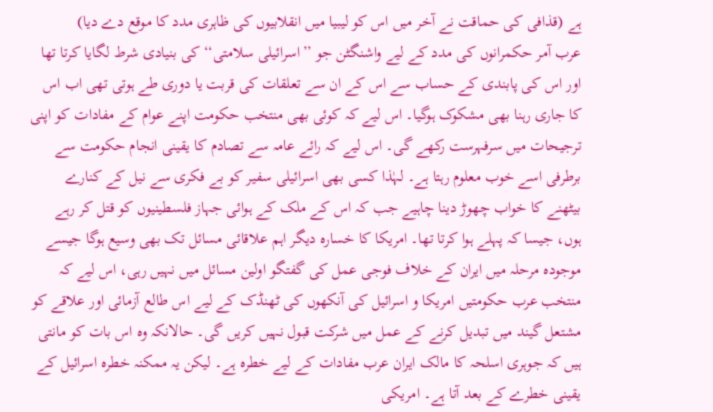ہے (قذافی کی حماقت نے آخر میں اس کو لیبیا میں انقلابیوں کی ظاہری مدد کا موقع دے دیا)
عرب آمر حکمرانوں کی مدد کے لیے واشنگٹن جو ’’اسرائیلی سلامتی‘‘ کی بنیادی شرط لگایا کرتا تھا اور اس کی پابندی کے حساب سے اس کے ان سے تعلقات کی قربت یا دوری طے ہوتی تھی اب اس کا جاری رہنا بھی مشکوک ہوگیا۔ اس لیے کہ کوئی بھی منتخب حکومت اپنے عوام کے مفادات کو اپنی ترجیحات میں سرفہرست رکھے گی۔ اس لیے کہ رائے عامہ سے تصادم کا یقینی انجام حکومت سے برطرفی اسے خوب معلوم رہتا ہے۔ لہٰذا کسی بھی اسرائیلی سفیر کو بے فکری سے نیل کے کنارے بیٹھنے کا خواب چھوڑ دینا چاہیے جب کہ اس کے ملک کے ہوائی جہاز فلسطینیوں کو قتل کر رہے ہوں، جیسا کہ پہلے ہوا کرتا تھا۔ امریکا کا خسارہ دیگر اہم علاقائی مسائل تک بھی وسیع ہوگا جیسے موجودہ مرحلہ میں ایران کے خلاف فوجی عمل کی گفتگو اولین مسائل میں نہیں رہی، اس لیے کہ منتخب عرب حکومتیں امریکا و اسرائیل کی آنکھوں کی ٹھنڈک کے لیے اس طالع آزمائی اور علاقے کو مشتعل گیند میں تبدیل کرنے کے عمل میں شرکت قبول نہیں کریں گی۔ حالانکہ وہ اس بات کو مانتی ہیں کہ جوہری اسلحہ کا مالک ایران عرب مفادات کے لیے خطرہ ہے۔ لیکن یہ ممکنہ خطرہ اسرائیل کے یقینی خطرے کے بعد آتا ہے۔ امریکی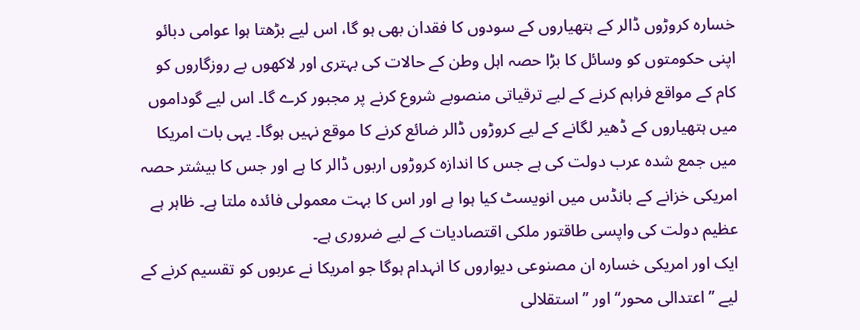خسارہ کروڑوں ڈالر کے ہتھیاروں کے سودوں کا فقدان بھی ہو گا، اس لیے بڑھتا ہوا عوامی دبائو اپنی حکومتوں کو وسائل کا بڑا حصہ اہل وطن کے حالات کی بہتری اور لاکھوں بے روزگاروں کو کام کے مواقع فراہم کرنے کے لیے ترقیاتی منصوبے شروع کرنے پر مجبور کرے گا۔ اس لیے گوداموں میں ہتھیاروں کے ڈھیر لگانے کے لیے کروڑوں ڈالر ضائع کرنے کا موقع نہیں ہوگا۔ یہی بات امریکا میں جمع شدہ عرب دولت کی ہے جس کا اندازہ کروڑوں اربوں ڈالر کا ہے اور جس کا بیشتر حصہ امریکی خزانے کے بانڈس میں انویسٹ کیا ہوا ہے اور اس کا بہت معمولی فائدہ ملتا ہے۔ ظاہر ہے عظیم دولت کی واپسی طاقتور ملکی اقتصادیات کے لیے ضروری ہے۔
ایک اور امریکی خسارہ ان مصنوعی دیواروں کا انہدام ہوگا جو امریکا نے عربوں کو تقسیم کرنے کے لیے ’’اعتدالی محور‘‘ اور ’’استقلالی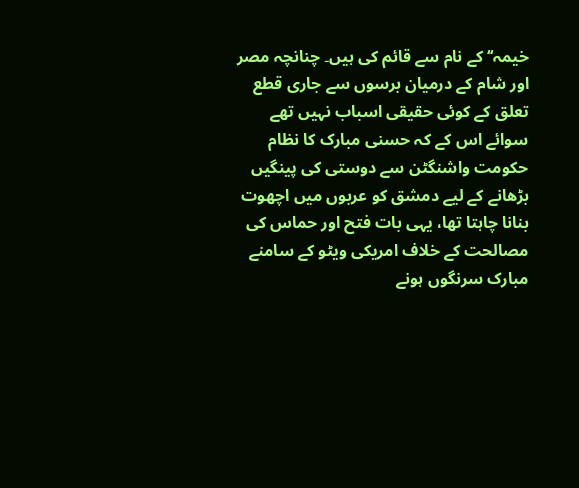خیمہ‘‘ کے نام سے قائم کی ہیں۔ چنانچہ مصر اور شام کے درمیان برسوں سے جاری قطع تعلق کے کوئی حقیقی اسباب نہیں تھے سوائے اس کے کہ حسنی مبارک کا نظام حکومت واشنگٹن سے دوستی کی پینگیں بڑھانے کے لیے دمشق کو عربوں میں اچھوت بنانا چاہتا تھا، یہی بات فتح اور حماس کی مصالحت کے خلاف امریکی ویٹو کے سامنے مبارک سرنگوں ہونے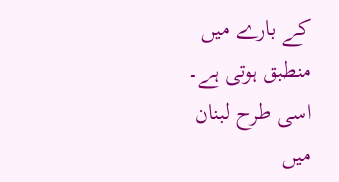کے بارے میں منطبق ہوتی ہے۔ اسی طرح لبنان میں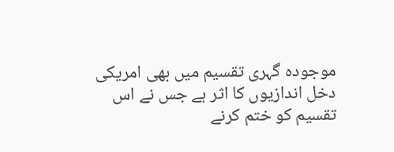موجودہ گہری تقسیم میں بھی امریکی دخل اندازیوں کا اثر ہے جس نے اس تقسیم کو ختم کرنے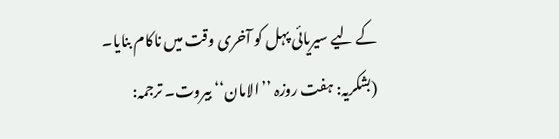کے لیے سیریائی پہل کو آخری وقت میں ناکام بنایا۔
(بشکریہ: ہفت روزہ ’’الامان‘‘ بیروت۔ ترجمہ: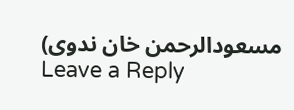مسعودالرحمن خان ندوی)
Leave a Reply